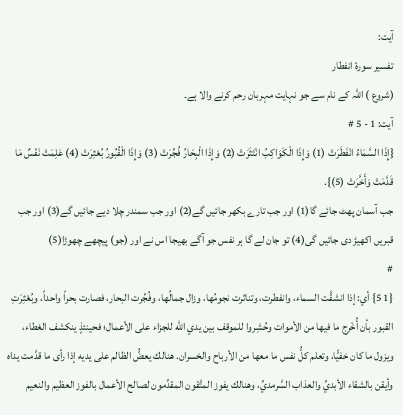آیت:
تفسیر سورۂ انفطار
(شروع ) اللہ کے نام سے جو نہایت مہربان رحم کرنے والا ہے۔
آیت: 1 - 5 #
{إِذَا السَّمَاءُ انْفَطَرَتْ (1) وَإِذَا الْكَوَاكِبُ انْتَثَرَتْ (2) وَإِذَا الْبِحَارُ فُجِّرَتْ (3) وَإِذَا الْقُبُورُ بُعْثِرَتْ (4) عَلِمَتْ نَفْسٌ مَا قَدَّمَتْ وَأَخَّرَتْ (5)}.
جب آسمان پھٹ جائے گا(1) اور جب تارے بکھر جائیں گے(2) اور جب سمندر چلا دیے جائیں گے(3) اور جب قبریں اکھیڑ دی جائیں گی(4) تو جان لے گا ہر نفس جو آگے بھیجا اس نے اور (جو) پیچھے چھوڑا(5)
#
{1 5} أي: إذا انشقَّت السماء، وانفطرت، وتناثرت نجومُها، وزال جمالُها، وفُجِّرت البحار، فصارت بحراً واحداً، وبُعْثِرَتِ القبور بأن أُخْرِج ما فيها من الأموات وحُشِروا للموقف بين يدي الله للجزاء على الأعمال؛ فحينئذٍ ينكشف الغطاء، ويزول ما كان خفيًّا، وتعلم كلُّ نفس ما معها من الأرباح والخسران. هنالك يعضُّ الظالم على يديه إذا رأى ما قدَّمت يداه وأيقن بالشقاء الأبديِّ والعذاب السَّرمديِّ، وهنالك يفوز المتَّقون المقدِّمون لصالح الأعمال بالفوز العظيم والنعيم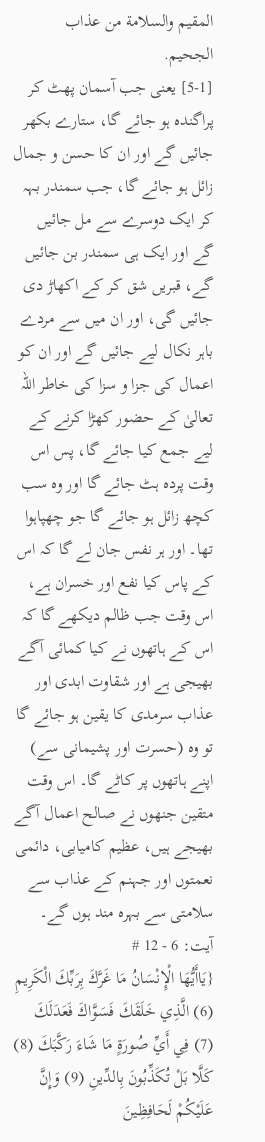المقيم والسلامة من عذاب الجحيم.
[5-1] یعنی جب آسمان پھٹ کر پراگندہ ہو جائے گا، ستارے بکھر جائیں گے اور ان کا حسن و جمال زائل ہو جائے گا، جب سمندر بہہ کر ایک دوسرے سے مل جائیں گے اور ایک ہی سمندر بن جائیں گے، قبریں شق کر کے اکھاڑ دی جائیں گی، اور ان میں سے مردے باہر نکال لیے جائیں گے اور ان کو اعمال کی جزا و سزا کی خاطر اللہ تعالیٰ کے حضور کھڑا کرنے کے لیے جمع کیا جائے گا، پس اس وقت پردہ ہٹ جائے گا اور وہ سب کچھ زائل ہو جائے گا جو چھپاہوا تھا۔ اور ہر نفس جان لے گا کہ اس کے پاس کیا نفع اور خسران ہے، اس وقت جب ظالم دیکھے گا کہ اس کے ہاتھوں نے کیا کمائی آگے بھیجی ہے اور شقاوت ابدی اور عذاب سرمدی کا یقین ہو جائے گا تو وہ (حسرت اور پشیمانی سے) اپنے ہاتھوں پر کاٹے گا۔ اس وقت متقین جنھوں نے صالح اعمال آگے بھیجے ہیں، عظیم کامیابی، دائمی نعمتوں اور جہنم کے عذاب سے سلامتی سے بہرہ مند ہوں گے۔
آیت: 6 - 12 #
{يَاأَيُّهَا الْإِنْسَانُ مَا غَرَّكَ بِرَبِّكَ الْكَرِيمِ (6) الَّذِي خَلَقَكَ فَسَوَّاكَ فَعَدَلَكَ (7) فِي أَيِّ صُورَةٍ مَا شَاءَ رَكَّبَكَ (8) كَلَّا بَلْ تُكَذِّبُونَ بِالدِّينِ (9) وَإِنَّ عَلَيْكُمْ لَحَافِظِينَ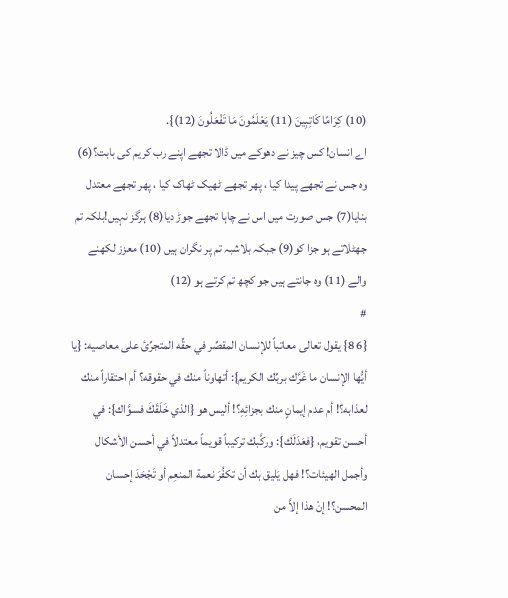(10) كِرَامًا كَاتِبِينَ (11) يَعْلَمُونَ مَا تَفْعَلُونَ (12)}.
اے انسان! کس چیز نے دھوکے میں ڈالا تجھے اپنے رب کریم کی بابت؟(6) وہ جس نے تجھے پیدا کیا ، پھر تجھے ٹھیک ٹھاک کیا ، پھر تجھے معتدل بنایا(7) جس صورت میں اس نے چاہا تجھے جوڑ دیا(8) ہرگز نہیں!بلکہ تم جھٹلاتے ہو جزا کو(9) جبکہ بلاشبہ تم پر نگران ہیں (10) معزز لکھنے والے (11) وہ جانتے ہیں جو کچھ تم کرتے ہو (12)
#
{6 8} يقول تعالى معاتباً للإنسان المقصِّر في حقِّه المتجرِّئ على معاصيه: {يا أيُّها الإنسان ما غَرَّك بربِّك الكريم}: أتهاوناً منك في حقوقه؟ أم احتقاراً منك لعذابه؟! أم عدم إيمانٍ منك بجزائِهِ؟! أليس هو {الذي خَلَقَكَ فسوَّاك}: في أحسن تقويم، {فعَدَلَك}: وركَّبك تركيباً قويماً معتدلاً في أحسن الأشكال وأجمل الهيئات؟! فهل يَليق بك أن تكفُرَ نعمة المنعِم أو تَجْحَدَ إحسان المحسن؟! إنْ هذا إلاَّ من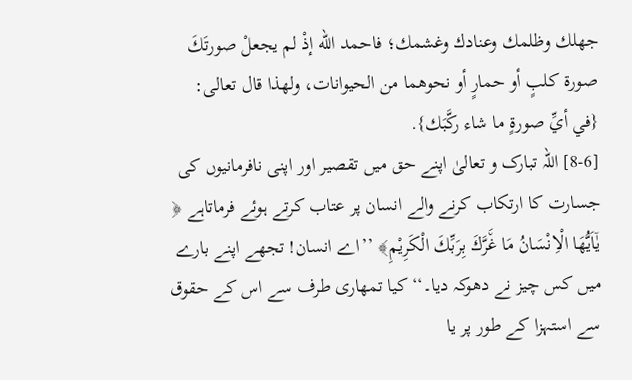جهلك وظلمك وعنادك وغشمك؛ فاحمد الله إذْ لم يجعلْ صورتَكَ صورة كلبٍ أو حمارٍ أو نحوهما من الحيوانات، ولهذا قال تعالى: {في أيِّ صورةٍ ما شاء ركَّبَك}.
[8-6] اللہ تبارک و تعالیٰ اپنے حق میں تقصیر اور اپنی نافرمانیوں کی جسارت کا ارتکاب کرنے والے انسان پر عتاب کرتے ہوئے فرماتاہے ﴿ يٰۤاَيُّهَا الْاِنْسَانُ مَا غَ٘رَّكَ بِرَبِّكَ الْكَرِیْمِ﴾ ’’اے انسان! تجھے اپنے بارے میں کس چیز نے دھوکہ دیا۔‘‘ کیا تمھاری طرف سے اس کے حقوق سے استہزا کے طور پر یا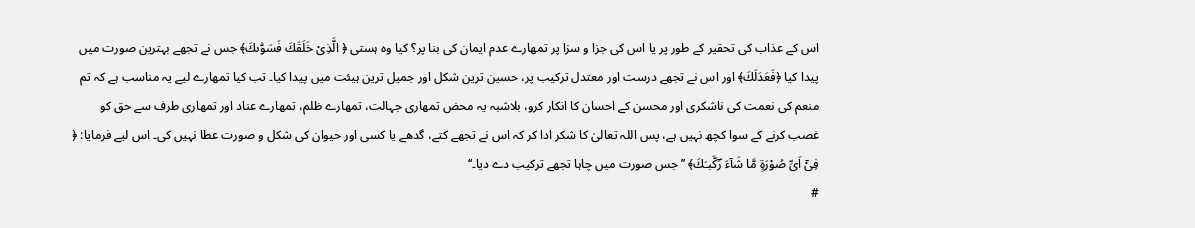اس کے عذاب کی تحقیر کے طور پر یا اس کی جزا و سزا پر تمھارے عدم ایمان کی بنا پر؟ کیا وہ ہستی ﴿ الَّذِیْ خَلَقَكَ فَسَوّٰىكَ﴾ جس نے تجھے بہترین صورت میں پیدا کیا ﴿فَعَدَلَكَ﴾ اور اس نے تجھے درست اور معتدل ترکیب پر، حسین ترین شکل اور جمیل ترین ہیئت میں پیدا کیا۔ تب کیا تمھارے لیے یہ مناسب ہے کہ تم منعم کی نعمت کی ناشکری اور محسن کے احسان کا انکار کرو، بلاشبہ یہ محض تمھاری جہالت، تمھارے ظلم، تمھارے عناد اور تمھاری طرف سے حق کو غصب کرنے کے سوا کچھ نہیں ہے، پس اللہ تعالیٰ کا شکر ادا کر کہ اس نے تجھے کتے، گدھے یا کسی اور حیوان کی شکل و صورت عطا نہیں کی۔ اس لیے فرمایا: ﴿ فِیْۤ اَیِّ صُوْرَةٍ مَّا شَآءَ رَؔكَّبـَكَ﴾ ’’جس صورت میں چاہا تجھے ترکیب دے دیا۔‘‘
#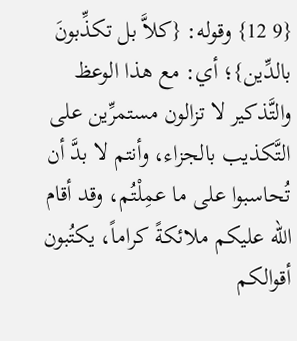{9 12} وقوله: {كلاَّ بل تكذِّبونَ بالدِّين}؛ أي: مع هذا الوعظ والتَّذكير لا تزالون مستمرِّين على التَّكذيب بالجزاء، وأنتم لا بدَّ أن تُحاسبوا على ما عمِلْتُم، وقد أقام الله عليكم ملائكةً كراماً، يكتُبون أقوالكم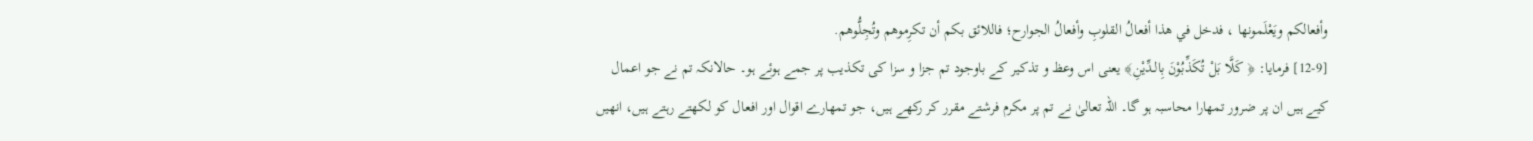وأفعالكم ويَعْلَمونها ، فدخل في هذا أفعالُ القلوبِ وأفعالُ الجوارح؛ فاللائق بكم أن تكرِموهم وتُجِلُّوهم.
[12-9] فرمایا: ﴿ كَلَّا بَلْ تُكَذِّبُوْنَ بِالـدِّیْنِ﴾ یعنی اس وعظ و تذکیر کے باوجود تم جزا و سزا کی تکذیب پر جمے ہوئے ہو۔ حالانکہ تم نے جو اعمال کیے ہیں ان پر ضرور تمھارا محاسبہ ہو گا۔ اللہ تعالیٰ نے تم پر مکرم فرشتے مقرر کر رکھے ہیں، جو تمھارے اقوال اور افعال کو لکھتے رہتے ہیں، انھیں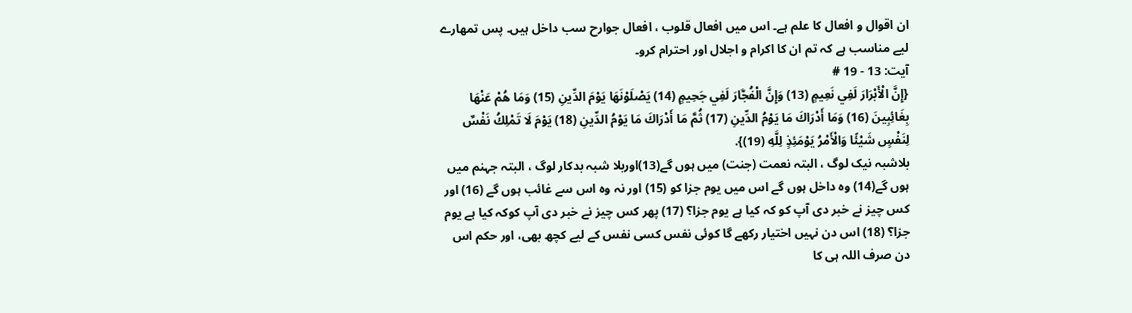ان اقوال و افعال کا علم ہے۔ اس میں افعال قلوب ، افعال جوارح سب داخل ہیں۔ پس تمھارے لیے مناسب ہے کہ تم ان کا اکرام و اجلال اور احترام کرو۔
آیت: 13 - 19 #
{إِنَّ الْأَبْرَارَ لَفِي نَعِيمٍ (13) وَإِنَّ الْفُجَّارَ لَفِي جَحِيمٍ (14) يَصْلَوْنَهَا يَوْمَ الدِّينِ (15) وَمَا هُمْ عَنْهَا بِغَائِبِينَ (16) وَمَا أَدْرَاكَ مَا يَوْمُ الدِّينِ (17) ثُمَّ مَا أَدْرَاكَ مَا يَوْمُ الدِّينِ (18) يَوْمَ لَا تَمْلِكُ نَفْسٌ لِنَفْسٍ شَيْئًا وَالْأَمْرُ يَوْمَئِذٍ لِلَّهِ (19)}.
بلاشبہ نیک لوگ ، البتہ نعمت (جنت) میں ہوں گے(13)اوربلا شبہ بدکار لوگ ، البتہ جہنم میں ہوں گے(14) وہ داخل ہوں گے اس میں یوم جزا کو (15) اور نہ وہ اس سے غائب ہوں گے (16) اور کس چیز نے خبر دی آپ کو کہ کیا ہے یوم جزا؟ (17) پھر کس چیز نے خبر دی آپ کوکہ کیا ہے یوم جزا؟ (18) اس دن نہیں اختیار رکھے گا کوئی نفس کسی نفس کے لیے کچھ بھی، اور حکم اس دن صرف اللہ ہی کا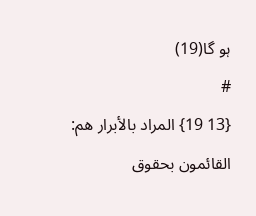ہو گا(19)
#
{13 19} المراد بالأبرار هم: القائمون بحقوق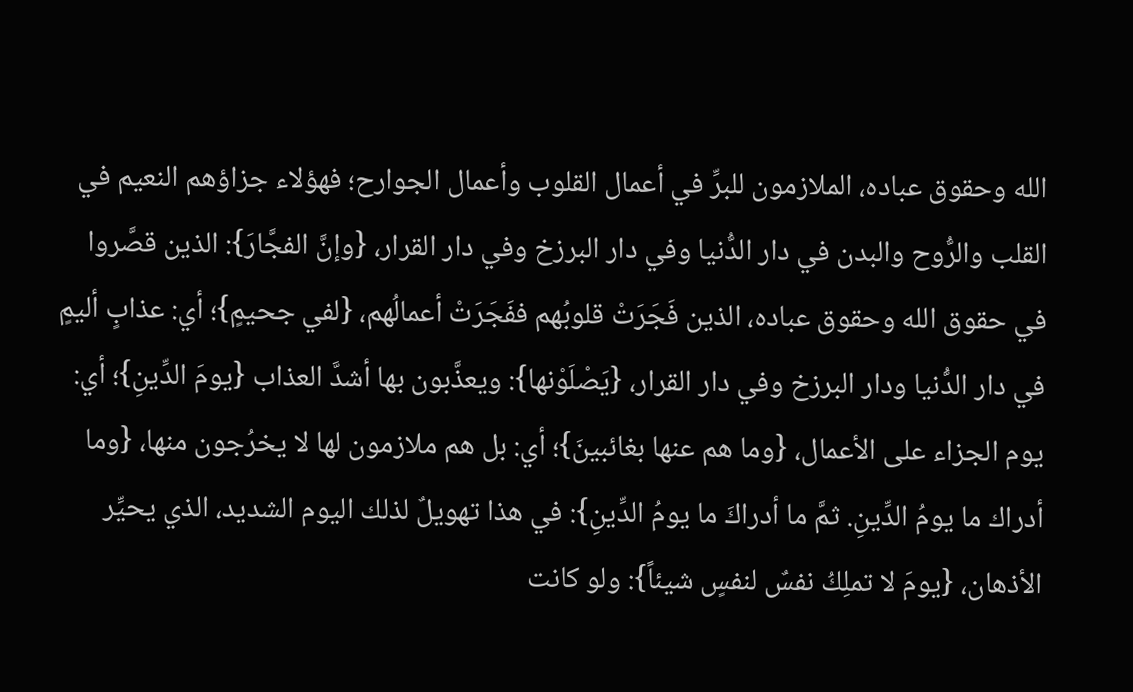الله وحقوق عباده، الملازمون للبرِّ في أعمال القلوب وأعمال الجوارح؛ فهؤلاء جزاؤهم النعيم في القلب والرُّوح والبدن في دار الدُّنيا وفي دار البرزخ وفي دار القرار، {وإنَّ الفجَّارَ}: الذين قصَّروا في حقوق الله وحقوق عباده، الذين فَجَرَتْ قلوبُهم ففَجَرَتْ أعمالُهم، {لفي جحيمٍ}؛ أي: عذابٍ أليمٍ في دار الدُّنيا ودار البرزخ وفي دار القرار، {يَصْلَوْنها}: ويعذَّبون بها أشدَّ العذاب {يومَ الدِّينِ}؛ أي: يوم الجزاء على الأعمال، {وما هم عنها بغائبينَ}؛ أي: بل هم ملازمون لها لا يخرُجون منها، {وما أدراك ما يومُ الدِّينِ. ثمَّ ما أدراكَ ما يومُ الدِّينِ}: في هذا تهويلٌ لذلك اليوم الشديد، الذي يحيِّر الأذهان، {يومَ لا تملِكُ نفسٌ لنفسٍ شيئاً}: ولو كانت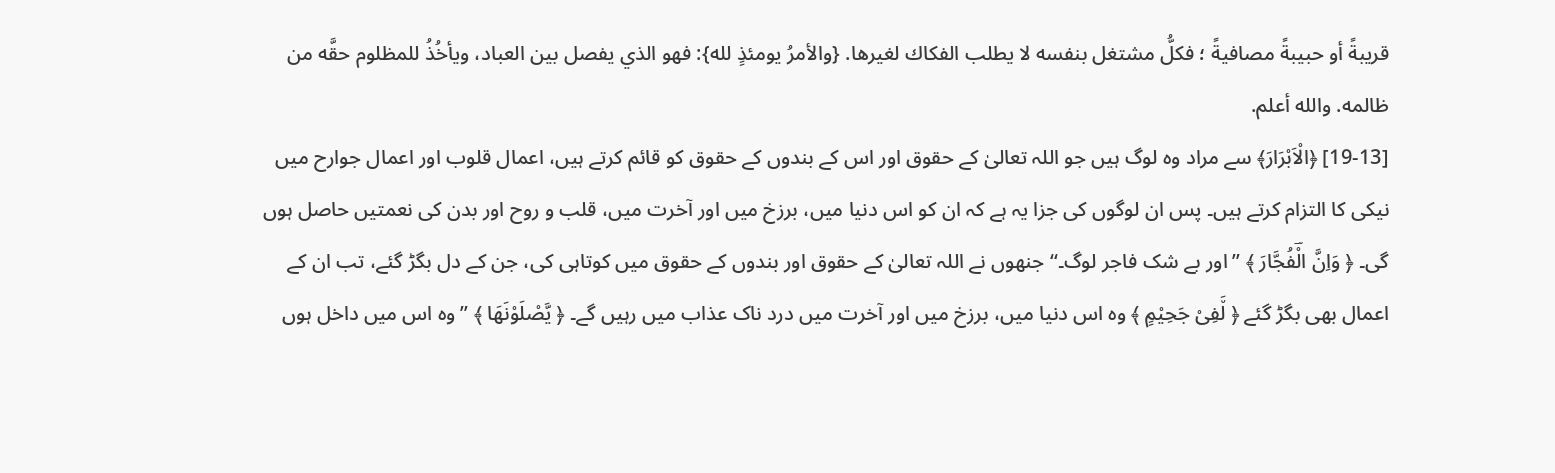قريبةً أو حبيبةً مصافيةً ؛ فكلُّ مشتغل بنفسه لا يطلب الفكاك لغيرها. {والأمرُ يومئذٍ لله}: فهو الذي يفصل بين العباد، ويأخُذُ للمظلوم حقَّه من ظالمه. والله أعلم.
[19-13] ﴿الْاَبْرَارَ﴾ سے مراد وہ لوگ ہیں جو اللہ تعالیٰ کے حقوق اور اس کے بندوں کے حقوق کو قائم کرتے ہیں، اعمال قلوب اور اعمال جوارح میں نیکی کا التزام کرتے ہیں۔ پس ان لوگوں کی جزا یہ ہے کہ ان کو اس دنیا میں، برزخ میں اور آخرت میں، قلب و روح اور بدن کی نعمتیں حاصل ہوں گی۔ ﴿ وَاِنَّ الْؔفُجَّارَ ﴾ ’’اور بے شک فاجر لوگ۔‘‘ جنھوں نے اللہ تعالیٰ کے حقوق اور بندوں کے حقوق میں کوتاہی کی، جن کے دل بگڑ گئے، تب ان کے اعمال بھی بگڑ گئے ﴿ لَ٘فِیْ جَحِیْمٍ ﴾ وہ اس دنیا میں، برزخ میں اور آخرت میں درد ناک عذاب میں رہیں گے۔ ﴿ یَّصْلَوْنَهَا ﴾ ’’وہ اس میں داخل ہوں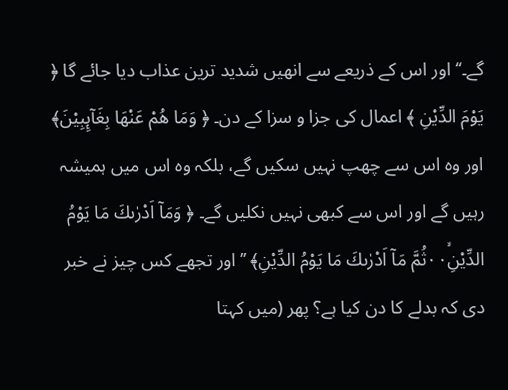گے۔‘‘ اور اس کے ذریعے سے انھیں شدید ترین عذاب دیا جائے گا ﴿ یَوْمَ الدِّیْنِ ﴾ اعمال کی جزا و سزا کے دن۔ ﴿ وَمَا هُمْ عَنْهَا بِغَآىِٕبِیْنَ﴾ اور وہ اس سے چھپ نہیں سکیں گے، بلکہ وہ اس میں ہمیشہ رہیں گے اور اس سے کبھی نہیں نکلیں گے۔ ﴿ وَمَاۤ اَدْرٰىكَ مَا یَوْمُ الدِّیْنِۙ۰۰ثُمَّ مَاۤ اَدْرٰىكَ مَا یَوْمُ الدِّیْنِ﴾ ’’اور تجھے کس چیز نے خبر دی کہ بدلے کا دن کیا ہے؟ پھر (میں کہتا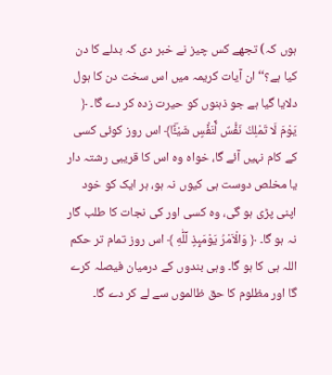ہوں کہ) تجھے کس چیز نے خبر دی کہ بدلے کا دن کیا ہے؟‘‘ ان آیات کریمہ میں اس سخت دن کا ہول دلایا گیا ہے جو ذہنوں کو حیرت زدہ کر دے گا۔ ﴿ یَوْمَ لَا تَمْلِكُ نَفْ٘سٌ لِّ٘نَفْ٘سٍ شَیْـًٔؔا﴾ اس روز کوئی کسی کے کام نہیں آئے گا، خواہ وہ اس کا قریبی رشتہ دار یا مخلص دوست ہی کیوں نہ ہو، ہر ایک کو خود اپنی پڑی ہو گی، وہ کسی اور کی نجات کا طلب گار نہ ہو گا۔ ﴿ وَالْاَمْرُ یَوْمَىِٕذٍ لِّلّٰهِ ﴾ اس روز تمام تر حکم اللہ ہی کا ہو گا۔ وہی بندوں کے درمیان فیصلہ کرے گا اور مظلوم کا حق ظالموں سے لے کر دے گا۔